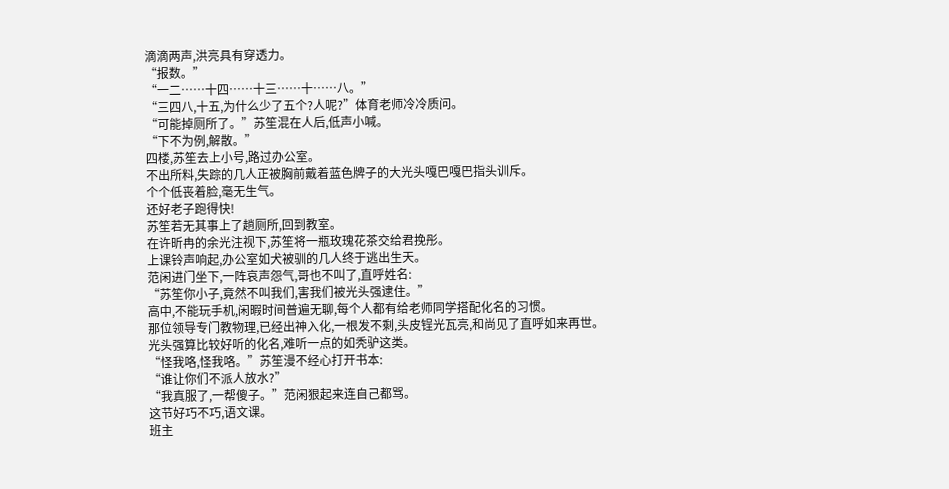滴滴两声,洪亮具有穿透力。
“报数。”
“一二……十四……十三……十……八。”
“三四八,十五,为什么少了五个?人呢?”体育老师冷冷质问。
“可能掉厕所了。”苏笙混在人后,低声小喊。
“下不为例,解散。”
四楼,苏笙去上小号,路过办公室。
不出所料,失踪的几人正被胸前戴着蓝色牌子的大光头嘎巴嘎巴指头训斥。
个个低丧着脸,毫无生气。
还好老子跑得快!
苏笙若无其事上了趟厕所,回到教室。
在许昕冉的余光注视下,苏笙将一瓶玫瑰花茶交给君挽彤。
上课铃声响起,办公室如犬被驯的几人终于逃出生天。
范闲进门坐下,一阵哀声怨气,哥也不叫了,直呼姓名:
“苏笙你小子,竟然不叫我们,害我们被光头强逮住。”
高中,不能玩手机,闲暇时间普遍无聊,每个人都有给老师同学搭配化名的习惯。
那位领导专门教物理,已经出神入化,一根发不剩,头皮锃光瓦亮,和尚见了直呼如来再世。
光头强算比较好听的化名,难听一点的如秃驴这类。
“怪我咯,怪我咯。”苏笙漫不经心打开书本:
“谁让你们不派人放水?”
“我真服了,一帮傻子。”范闲狠起来连自己都骂。
这节好巧不巧,语文课。
班主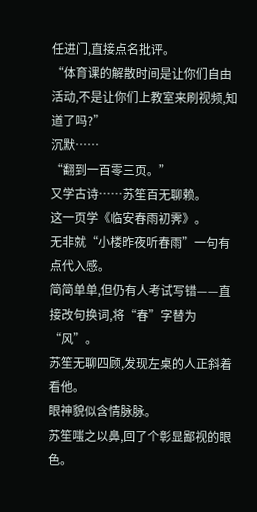任进门,直接点名批评。
“体育课的解散时间是让你们自由活动,不是让你们上教室来刷视频,知道了吗?”
沉默……
“翻到一百零三页。”
又学古诗……苏笙百无聊赖。
这一页学《临安春雨初霁》。
无非就“小楼昨夜听春雨”一句有点代入感。
简简单单,但仍有人考试写错——直接改句换词,将“春”字替为“风”。
苏笙无聊四顾,发现左桌的人正斜着看他。
眼神貌似含情脉脉。
苏笙嗤之以鼻,回了个彰显鄙视的眼色。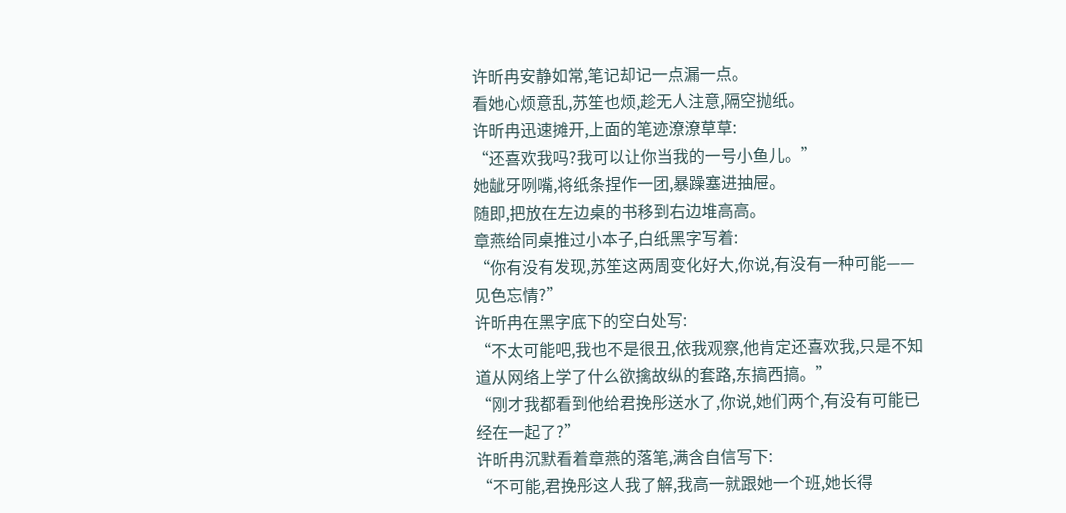许昕冉安静如常,笔记却记一点漏一点。
看她心烦意乱,苏笙也烦,趁无人注意,隔空抛纸。
许昕冉迅速摊开,上面的笔迹潦潦草草:
“还喜欢我吗?我可以让你当我的一号小鱼儿。”
她龇牙咧嘴,将纸条捏作一团,暴躁塞进抽屉。
随即,把放在左边桌的书移到右边堆高高。
章燕给同桌推过小本子,白纸黑字写着:
“你有没有发现,苏笙这两周变化好大,你说,有没有一种可能——见色忘情?”
许昕冉在黑字底下的空白处写:
“不太可能吧,我也不是很丑,依我观察,他肯定还喜欢我,只是不知道从网络上学了什么欲擒故纵的套路,东搞西搞。”
“刚才我都看到他给君挽彤送水了,你说,她们两个,有没有可能已经在一起了?”
许昕冉沉默看着章燕的落笔,满含自信写下:
“不可能,君挽彤这人我了解,我高一就跟她一个班,她长得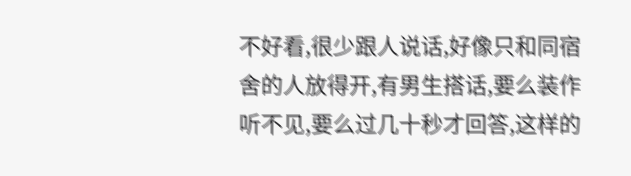不好看,很少跟人说话,好像只和同宿舍的人放得开,有男生搭话,要么装作听不见,要么过几十秒才回答,这样的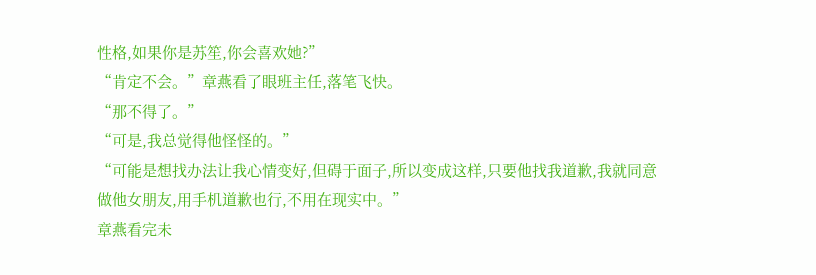性格,如果你是苏笙,你会喜欢她?”
“肯定不会。”章燕看了眼班主任,落笔飞快。
“那不得了。”
“可是,我总觉得他怪怪的。”
“可能是想找办法让我心情变好,但碍于面子,所以变成这样,只要他找我道歉,我就同意做他女朋友,用手机道歉也行,不用在现实中。”
章燕看完未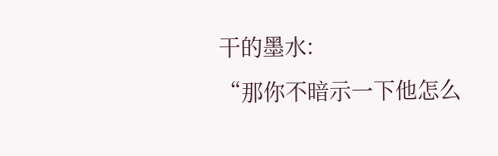干的墨水:
“那你不暗示一下他怎么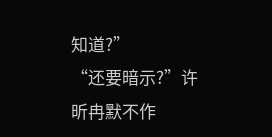知道?”
“还要暗示?”许昕冉默不作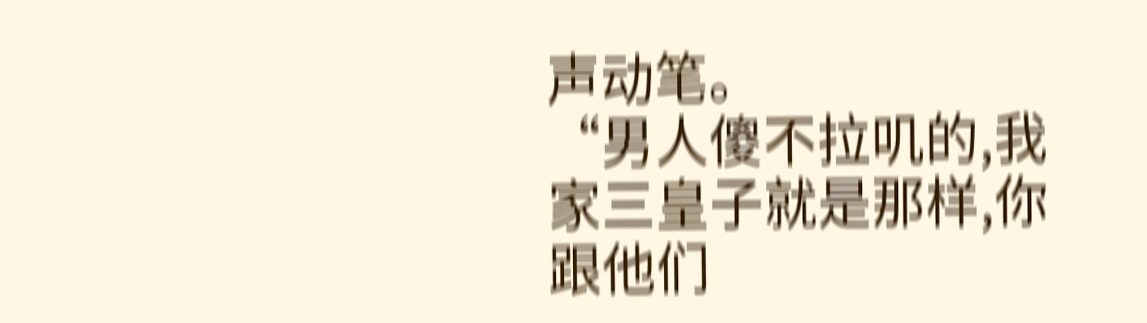声动笔。
“男人傻不拉叽的,我家三皇子就是那样,你跟他们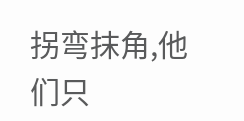拐弯抹角,他们只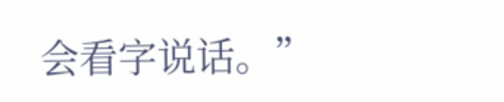会看字说话。”